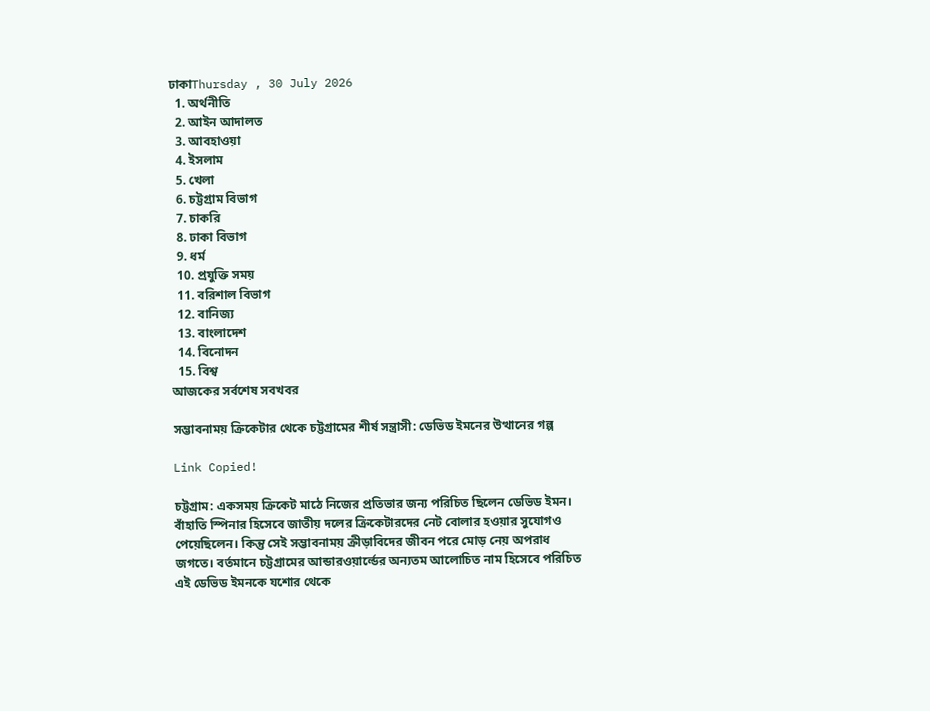ঢাকাThursday , 30 July 2026
  1. অর্থনীতি
  2. আইন আদালত
  3. আবহাওয়া
  4. ইসলাম
  5. খেলা
  6. চট্টগ্রাম বিভাগ
  7. চাকরি
  8. ঢাকা বিভাগ
  9. ধর্ম
  10. প্রযুক্তি সময়
  11. বরিশাল বিভাগ
  12. বানিজ্য
  13. বাংলাদেশ
  14. বিনোদন
  15. বিশ্ব
আজকের সর্বশেষ সবখবর

সম্ভাবনাময় ক্রিকেটার থেকে চট্টগ্রামের শীর্ষ সন্ত্রাসী: ডেভিড ইমনের উত্থানের গল্প

Link Copied!

চট্টগ্রাম: একসময় ক্রিকেট মাঠে নিজের প্রতিভার জন্য পরিচিত ছিলেন ডেভিড ইমন। বাঁহাতি স্পিনার হিসেবে জাতীয় দলের ক্রিকেটারদের নেট বোলার হওয়ার সুযোগও পেয়েছিলেন। কিন্তু সেই সম্ভাবনাময় ক্রীড়াবিদের জীবন পরে মোড় নেয় অপরাধ জগতে। বর্তমানে চট্টগ্রামের আন্ডারওয়ার্ল্ডের অন্যতম আলোচিত নাম হিসেবে পরিচিত এই ডেভিড ইমনকে যশোর থেকে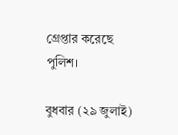গ্রেপ্তার করেছে পুলিশ।

বুধবার (২৯ জুলাই)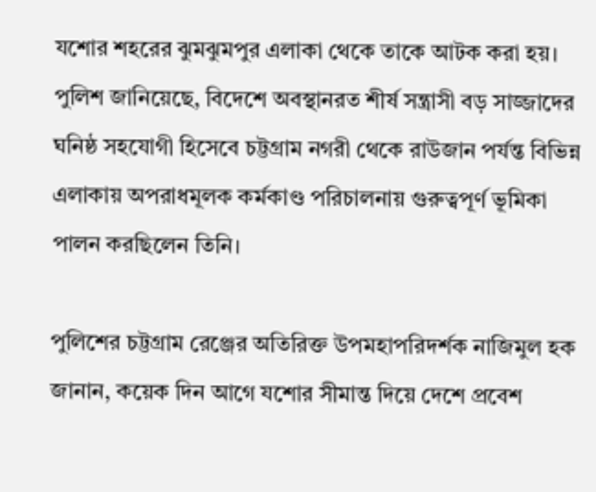যশোর শহরের ঝুমঝুমপুর এলাকা থেকে তাকে আটক করা হয়। পুলিশ জানিয়েছে, বিদেশে অবস্থানরত শীর্ষ সন্ত্রাসী বড় সাজ্জাদের ঘনিষ্ঠ সহযোগী হিসেবে চট্টগ্রাম নগরী থেকে রাউজান পর্যন্ত বিভিন্ন এলাকায় অপরাধমূলক কর্মকাণ্ড পরিচালনায় গুরুত্বপূর্ণ ভূমিকা পালন করছিলেন তিনি।

পুলিশের চট্টগ্রাম রেঞ্জের অতিরিক্ত উপমহাপরিদর্শক নাজিমুল হক জানান, কয়েক দিন আগে যশোর সীমান্ত দিয়ে দেশে প্রবেশ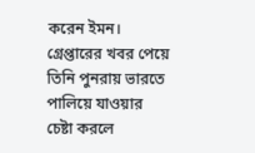করেন ইমন। গ্রেপ্তারের খবর পেয়ে তিনি পুনরায় ভারতে পালিয়ে যাওয়ার চেষ্টা করলে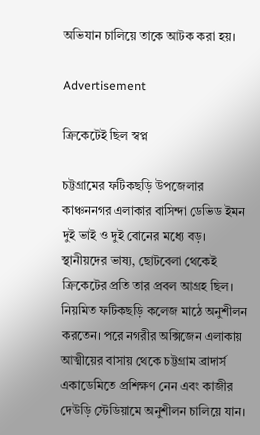অভিযান চালিয়ে তাকে আটক করা হয়।

Advertisement

ক্রিকেটেই ছিল স্বপ্ন

চট্টগ্রামের ফটিকছড়ি উপজেলার কাঞ্চননগর এলাকার বাসিন্দা ডেভিড ইমন দুই ভাই ও দুই বোনের মধ্যে বড়। স্থানীয়দের ভাষ্য, ছোটবেলা থেকেই ক্রিকেটের প্রতি তার প্রবল আগ্রহ ছিল। নিয়মিত ফটিকছড়ি কলেজ মাঠে অনুশীলন করতেন। পরে নগরীর অক্সিজেন এলাকায় আত্মীয়ের বাসায় থেকে চট্টগ্রাম ব্রাদার্স একাডেমিতে প্রশিক্ষণ নেন এবং কাজীর দেউড়ি স্টেডিয়ামে অনুশীলন চালিয়ে যান।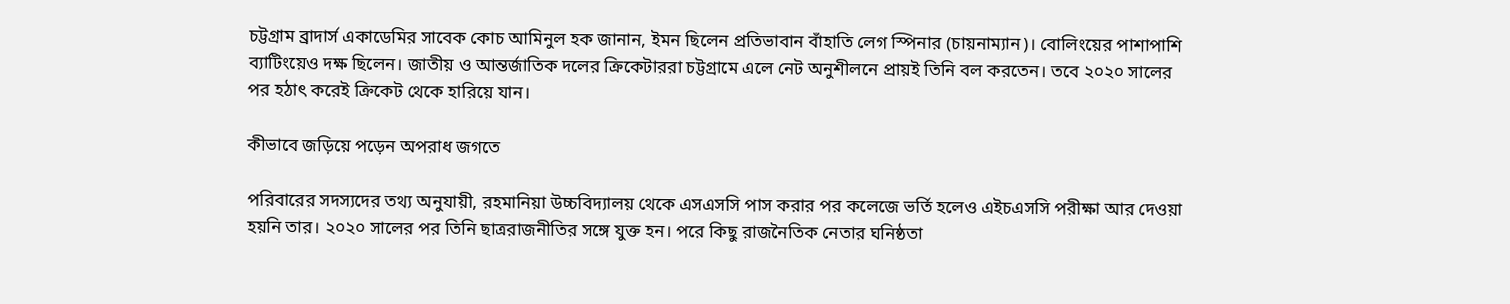চট্টগ্রাম ব্রাদার্স একাডেমির সাবেক কোচ আমিনুল হক জানান, ইমন ছিলেন প্রতিভাবান বাঁহাতি লেগ স্পিনার (চায়নাম্যান)। বোলিংয়ের পাশাপাশি ব্যাটিংয়েও দক্ষ ছিলেন। জাতীয় ও আন্তর্জাতিক দলের ক্রিকেটাররা চট্টগ্রামে এলে নেট অনুশীলনে প্রায়ই তিনি বল করতেন। তবে ২০২০ সালের পর হঠাৎ করেই ক্রিকেট থেকে হারিয়ে যান।

কীভাবে জড়িয়ে পড়েন অপরাধ জগতে

পরিবারের সদস্যদের তথ্য অনুযায়ী, রহমানিয়া উচ্চবিদ্যালয় থেকে এসএসসি পাস করার পর কলেজে ভর্তি হলেও এইচএসসি পরীক্ষা আর দেওয়া হয়নি তার। ২০২০ সালের পর তিনি ছাত্ররাজনীতির সঙ্গে যুক্ত হন। পরে কিছু রাজনৈতিক নেতার ঘনিষ্ঠতা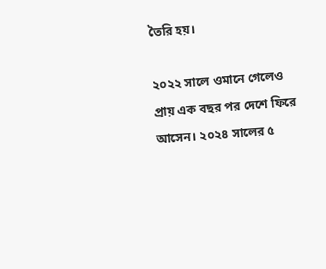তৈরি হয়।

২০২২ সালে ওমানে গেলেও প্রায় এক বছর পর দেশে ফিরে আসেন। ২০২৪ সালের ৫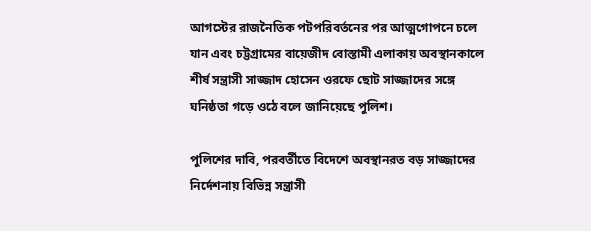আগস্টের রাজনৈতিক পটপরিবর্তনের পর আত্মগোপনে চলে যান এবং চট্টগ্রামের বায়েজীদ বোস্তামী এলাকায় অবস্থানকালে শীর্ষ সন্ত্রাসী সাজ্জাদ হোসেন ওরফে ছোট সাজ্জাদের সঙ্গে ঘনিষ্ঠতা গড়ে ওঠে বলে জানিয়েছে পুলিশ।

পুলিশের দাবি, পরবর্তীতে বিদেশে অবস্থানরত বড় সাজ্জাদের নির্দেশনায় বিভিন্ন সন্ত্রাসী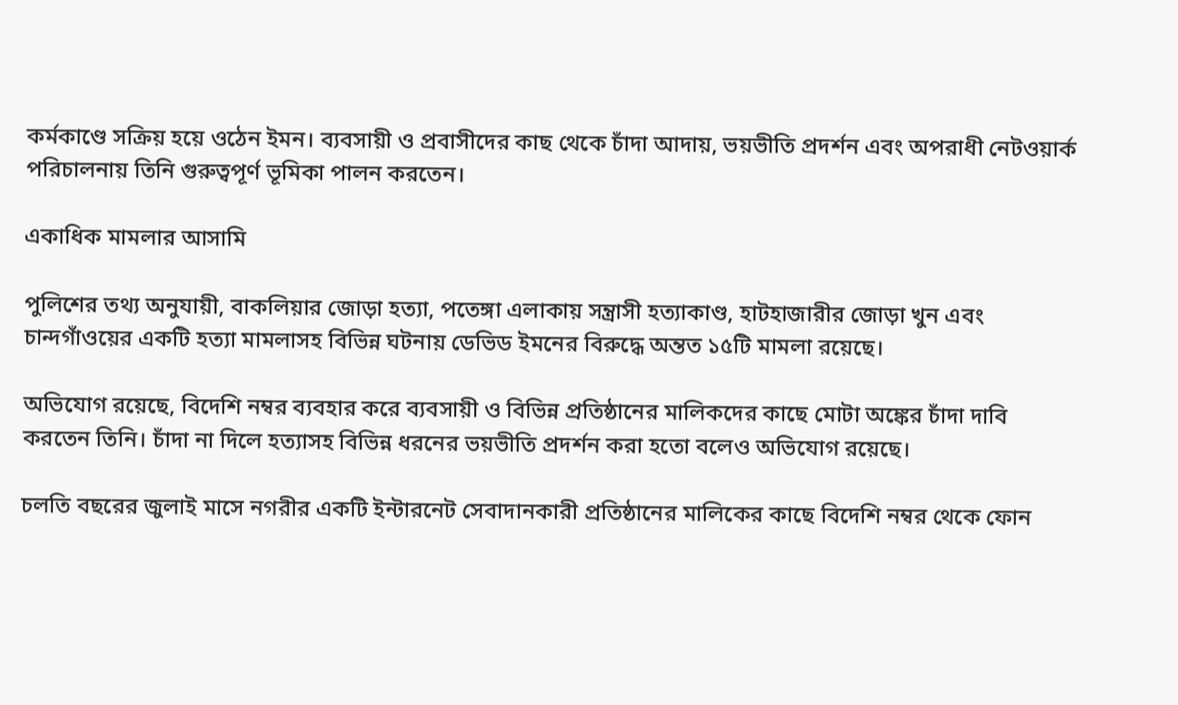কর্মকাণ্ডে সক্রিয় হয়ে ওঠেন ইমন। ব্যবসায়ী ও প্রবাসীদের কাছ থেকে চাঁদা আদায়, ভয়ভীতি প্রদর্শন এবং অপরাধী নেটওয়ার্ক পরিচালনায় তিনি গুরুত্বপূর্ণ ভূমিকা পালন করতেন।

একাধিক মামলার আসামি

পুলিশের তথ্য অনুযায়ী, বাকলিয়ার জোড়া হত্যা, পতেঙ্গা এলাকায় সন্ত্রাসী হত্যাকাণ্ড, হাটহাজারীর জোড়া খুন এবং চান্দগাঁওয়ের একটি হত্যা মামলাসহ বিভিন্ন ঘটনায় ডেভিড ইমনের বিরুদ্ধে অন্তত ১৫টি মামলা রয়েছে।

অভিযোগ রয়েছে, বিদেশি নম্বর ব্যবহার করে ব্যবসায়ী ও বিভিন্ন প্রতিষ্ঠানের মালিকদের কাছে মোটা অঙ্কের চাঁদা দাবি করতেন তিনি। চাঁদা না দিলে হত্যাসহ বিভিন্ন ধরনের ভয়ভীতি প্রদর্শন করা হতো বলেও অভিযোগ রয়েছে।

চলতি বছরের জুলাই মাসে নগরীর একটি ইন্টারনেট সেবাদানকারী প্রতিষ্ঠানের মালিকের কাছে বিদেশি নম্বর থেকে ফোন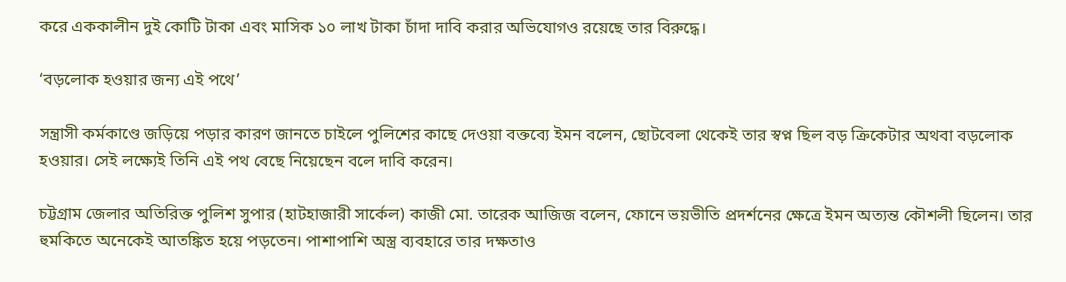করে এককালীন দুই কোটি টাকা এবং মাসিক ১০ লাখ টাকা চাঁদা দাবি করার অভিযোগও রয়েছে তার বিরুদ্ধে।

‘বড়লোক হওয়ার জন্য এই পথে’

সন্ত্রাসী কর্মকাণ্ডে জড়িয়ে পড়ার কারণ জানতে চাইলে পুলিশের কাছে দেওয়া বক্তব্যে ইমন বলেন, ছোটবেলা থেকেই তার স্বপ্ন ছিল বড় ক্রিকেটার অথবা বড়লোক হওয়ার। সেই লক্ষ্যেই তিনি এই পথ বেছে নিয়েছেন বলে দাবি করেন।

চট্টগ্রাম জেলার অতিরিক্ত পুলিশ সুপার (হাটহাজারী সার্কেল) কাজী মো. তারেক আজিজ বলেন, ফোনে ভয়ভীতি প্রদর্শনের ক্ষেত্রে ইমন অত্যন্ত কৌশলী ছিলেন। তার হুমকিতে অনেকেই আতঙ্কিত হয়ে পড়তেন। পাশাপাশি অস্ত্র ব্যবহারে তার দক্ষতাও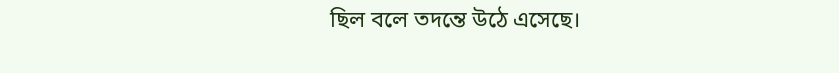ছিল বলে তদন্তে উঠে এসেছে।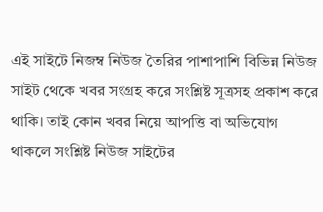এই সাইটে নিজম্ব নিউজ তৈরির পাশাপাশি বিভিন্ন নিউজ সাইট থেকে খবর সংগ্রহ করে সংশ্লিষ্ট সূত্রসহ প্রকাশ করে থাকি। তাই কোন খবর নিয়ে আপত্তি বা অভিযোগ থাকলে সংশ্লিষ্ট নিউজ সাইটের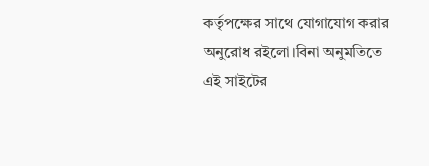কর্তৃপক্ষের সাথে যোগাযোগ করার অনুরোধ রইলো।বিনা অনুমতিতে এই সাইটের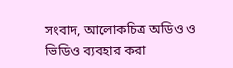সংবাদ, আলোকচিত্র অডিও ও ভিডিও ব্যবহার করা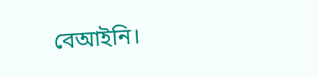বেআইনি।